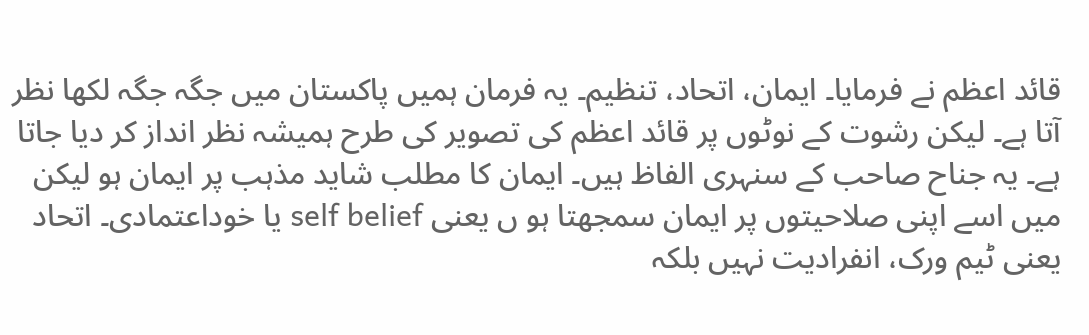قائد اعظم نے فرمایا۔ ایمان، اتحاد، تنظیم۔ یہ فرمان ہمیں پاکستان میں جگہ جگہ لکھا نظر آتا ہے۔ لیکن رشوت کے نوٹوں پر قائد اعظم کی تصویر کی طرح ہمیشہ نظر انداز کر دیا جاتا ہے۔ یہ جناح صاحب کے سنہری الفاظ ہیں۔ ایمان کا مطلب شاید مذہب پر ایمان ہو لیکن میں اسے اپنی صلاحیتوں پر ایمان سمجھتا ہو ں یعنی self belief یا خوداعتمادی۔ اتحاد یعنی ٹیم ورک، انفرادیت نہیں بلکہ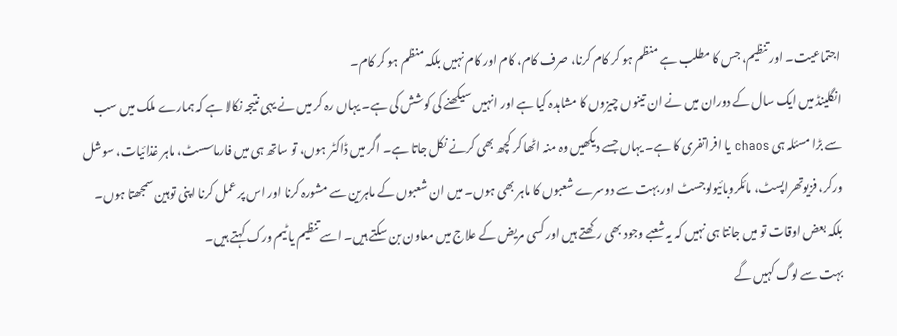اجتماعیت۔ اور تنظیم، جس کا مطلب ہے منظم ہو کر کام کرنا، صرف کام، کام اور کام نہیں بلکہ منظم ہو کر کام۔
انگلینڈ میں ایک سال کے دوران میں نے ان تینوں چیزوں کا مشاہدہ کیا ہے اور انہیں سیکھنے کی کوشش کی ہے۔ یہاں رہ کر میں نے یہی نتیجہ نکالا ہے کہ ہمارے ملک میں سب سے بڑا مسئلہ ہی chaos یا افراتفری کا ہے۔ یہاں جسے دیکھیں وہ منہ اٹھا کر کچھ بھی کرنے نکل جاتا ہے۔ اگر میں ڈاکٹر ہوں، تو ساتھ ہی میں فارماسسٹ، ماہر غذائیات، سوشل ورکر، فزیوتھراپسٹ، مائکروبائیولوجسٹ اور بہت سے دوسرے شعبوں کا ماہر بھی ہوں۔ میں ان شعبوں کے ماہرین سے مشورہ کرنا اور اس پر عمل کرنا اپنی توہین سمجھتا ہوں۔ بلکہ بعض اوقات تو میں جانتا ہی نہیں کہ یہ شعبے وجود بھی رکھتے ہیں اور کسی مریض کے علاج میں معاون بن سکتے ہیں۔ اسے تنظیم یا ٹیم ورک کہتے ہیں۔
بہت سے لوگ کہیں گے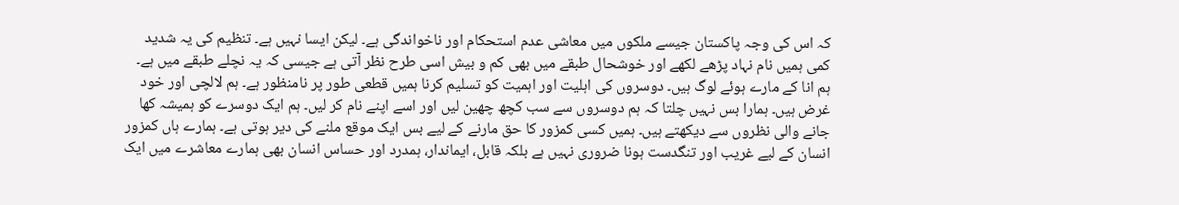کہ اس کی وجہ پاکستان جیسے ملکوں میں معاشی عدم استحکام اور ناخواندگی ہے۔ لیکن ایسا نہیں ہے۔ تنظیم کی یہ شدید کمی ہمیں نام نہاد پڑھے لکھے اور خوشحال طبقے میں بھی کم و بیش اسی طرح نظر آتی ہے جیسی کہ یہ نچلے طبقے میں ہے۔ ہم انا کے مارے ہوئے لوگ ہیں۔ دوسروں کی اہلیت اور اہمیت کو تسلیم کرنا ہمیں قطعی طور پر نامنظور ہے۔ ہم لالچی اور خود غرض ہیں۔ ہمارا بس نہیں چلتا کہ ہم دوسروں سے سب کچھ چھین لیں اور اسے اپنے نام کر لیں۔ ہم ایک دوسرے کو ہمیشہ کھا جانے والی نظروں سے دیکھتے ہیں۔ ہمیں کسی کمزور کا حق مارنے کے لیے بس ایک موقع ملنے کی دیر ہوتی ہے۔ ہمارے ہاں کمزور انسان کے لیے غریب اور تنگدست ہونا ضروری نہیں ہے بلکہ قابل، ایماندار، ہمدرد اور حساس انسان بھی ہمارے معاشرے میں ایک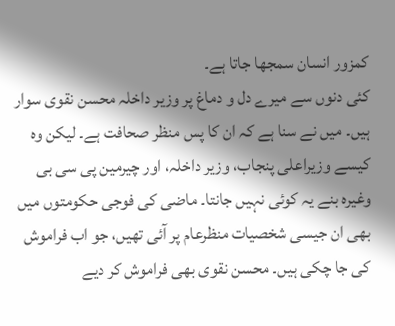کمزور انسان سمجھا جاتا ہے۔
کئی دنوں سے میرے دل و دماغ پر وزیر داخلہ محسن نقوی سوار ہیں۔ میں نے سنا ہے کہ ان کا پس منظر صحافت ہے۔ لیکن وہ کیسے وزیراعلی پنجاب، وزیر داخلہ، اور چیرمین پی سی بی وغیرہ بنے یہ کوئی نہیں جانتا۔ ماضی کی فوجی حکومتوں میں بھی ان جیسی شخصیات منظرعام پر آئی تھیں، جو اب فراموش کی جا چکی ہیں۔ محسن نقوی بھی فراموش کر دیے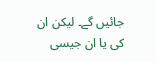جائیں گے۔ لیکن ان کی یا ان جیسی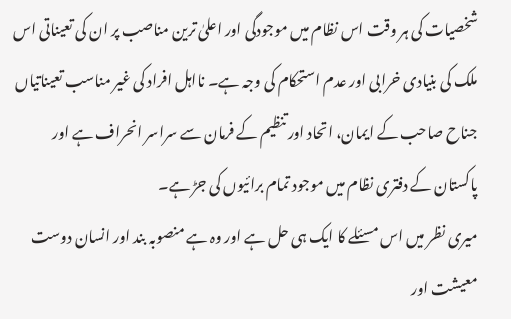شخصیات کی ہر وقت اس نظام میں موجودگی اور اعلیٰ ترین مناصب پر ان کی تعیناتی اس ملک کی بنیادی خرابی اور عدم استحکام کی وجہ ہے۔ نااہل افراد کی غیر مناسب تعیناتیاں جناح صاحب کے ایمان، اتحاد اور تنظیم کے فرمان سے سراسر انحراف ہے اور پاکستان کے دفتری نظام میں موجود تمام برائیوں کی جڑ ہے۔
میری نظر میں اس مسئلے کا ایک ہی حل ہے اور وہ ہے منصوبہ بند اور انسان دوست معیشت اور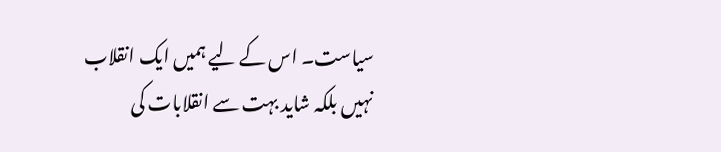سیاست۔ اس کے لیے ہمیں ایک انقلاب نہیں بلکہ شاید بہت سے انقلابات کی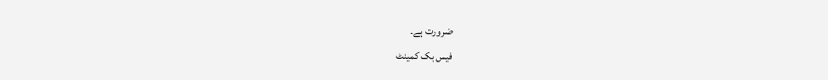ضرورت ہے۔
فیس بک کمینٹ